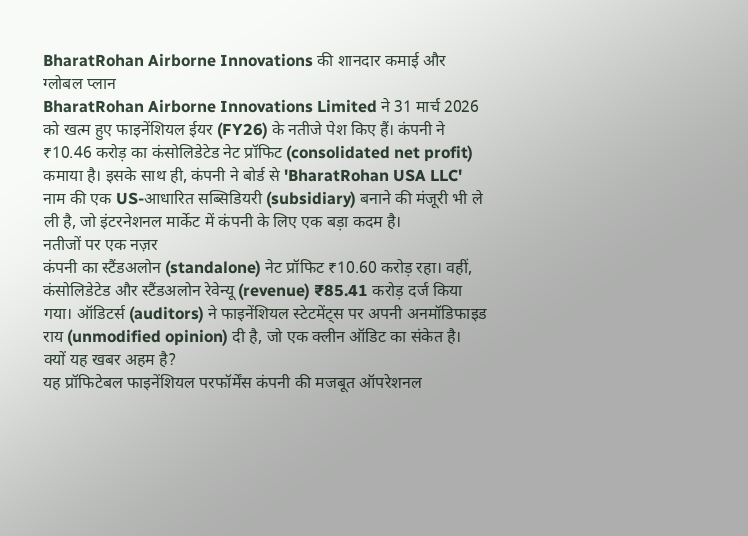BharatRohan Airborne Innovations की शानदार कमाई और ग्लोबल प्लान
BharatRohan Airborne Innovations Limited ने 31 मार्च 2026 को खत्म हुए फाइनेंशियल ईयर (FY26) के नतीजे पेश किए हैं। कंपनी ने ₹10.46 करोड़ का कंसोलिडेटेड नेट प्रॉफिट (consolidated net profit) कमाया है। इसके साथ ही, कंपनी ने बोर्ड से 'BharatRohan USA LLC' नाम की एक US-आधारित सब्सिडियरी (subsidiary) बनाने की मंजूरी भी ले ली है, जो इंटरनेशनल मार्केट में कंपनी के लिए एक बड़ा कदम है।
नतीजों पर एक नज़र
कंपनी का स्टैंडअलोन (standalone) नेट प्रॉफिट ₹10.60 करोड़ रहा। वहीं, कंसोलिडेटेड और स्टैंडअलोन रेवेन्यू (revenue) ₹85.41 करोड़ दर्ज किया गया। ऑडिटर्स (auditors) ने फाइनेंशियल स्टेटमेंट्स पर अपनी अनमॉडिफाइड राय (unmodified opinion) दी है, जो एक क्लीन ऑडिट का संकेत है।
क्यों यह खबर अहम है?
यह प्रॉफिटेबल फाइनेंशियल परफॉर्मेंस कंपनी की मजबूत ऑपरेशनल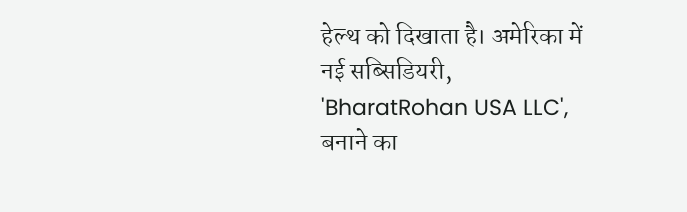हेल्थ को दिखाता है। अमेरिका में नई सब्सिडियरी, 'BharatRohan USA LLC', बनाने का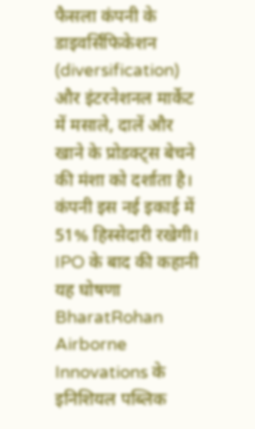फैसला कंपनी के डाइवर्सिफिकेशन (diversification) और इंटरनेशनल मार्केट में मसाले, दालें और खाने के प्रोडक्ट्स बेचने की मंशा को दर्शाता है। कंपनी इस नई इकाई में 51% हिस्सेदारी रखेगी।
IPO के बाद की कहानी
यह घोषणा BharatRohan Airborne Innovations के इनिशियल पब्लिक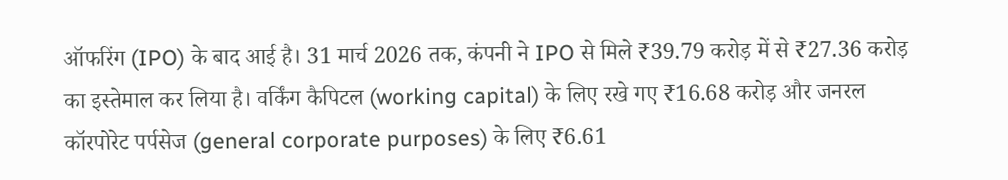ऑफरिंग (IPO) के बाद आई है। 31 मार्च 2026 तक, कंपनी ने IPO से मिले ₹39.79 करोड़ में से ₹27.36 करोड़ का इस्तेमाल कर लिया है। वर्किंग कैपिटल (working capital) के लिए रखे गए ₹16.68 करोड़ और जनरल कॉरपोरेट पर्पसेज (general corporate purposes) के लिए ₹6.61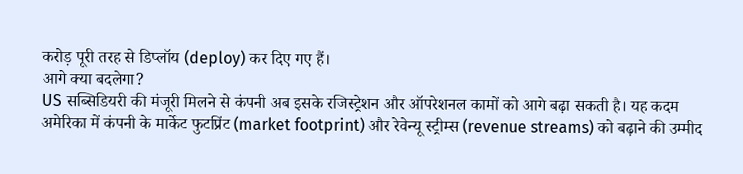करोड़ पूरी तरह से डिप्लॉय (deploy) कर दिए गए हैं।
आगे क्या बदलेगा?
US सब्सिडियरी की मंजूरी मिलने से कंपनी अब इसके रजिस्ट्रेशन और ऑपरेशनल कामों को आगे बढ़ा सकती है। यह कदम अमेरिका में कंपनी के मार्केट फुटप्रिंट (market footprint) और रेवेन्यू स्ट्रीम्स (revenue streams) को बढ़ाने की उम्मीद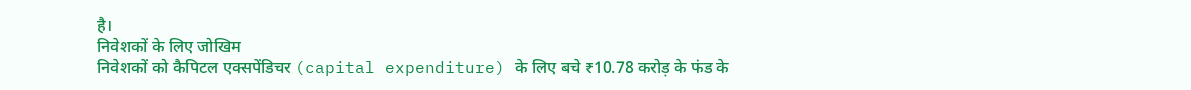है।
निवेशकों के लिए जोखिम
निवेशकों को कैपिटल एक्सपेंडिचर (capital expenditure) के लिए बचे ₹10.78 करोड़ के फंड के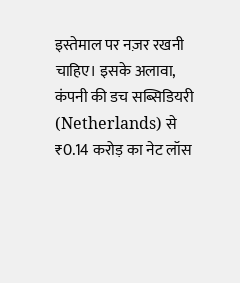इस्तेमाल पर नज़र रखनी चाहिए। इसके अलावा, कंपनी की डच सब्सिडियरी (Netherlands) से ₹0.14 करोड़ का नेट लॉस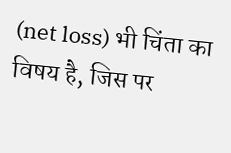(net loss) भी चिंता का विषय है, जिस पर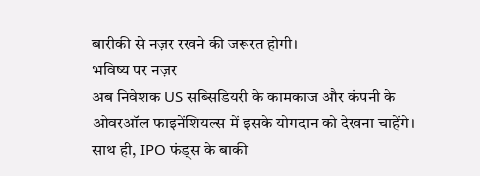बारीकी से नज़र रखने की जरूरत होगी।
भविष्य पर नज़र
अब निवेशक US सब्सिडियरी के कामकाज और कंपनी के ओवरऑल फाइनेंशियल्स में इसके योगदान को देखना चाहेंगे। साथ ही, IPO फंड्स के बाकी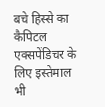बचे हिस्से का कैपिटल एक्सपेंडिचर के लिए इस्तेमाल भी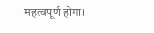महत्वपूर्ण होगा।